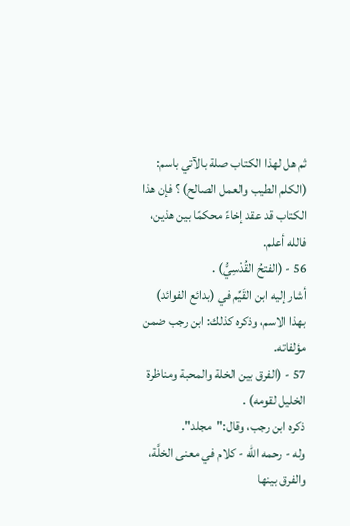ثم هل لهذا الكتاب صلة بالآتي باسم: (الكلم الطيب والعمل الصالح) ؟ فإن هذا الكتاب قد عقد إخاءً محكمًا بين هذين، فالله أعلم.
56 - (الفتحُ القُدْسِيُّ) .
أشار إليه ابن القَيِّم في (بدائع الفوائد) بهذا الاسم، وذكره كذلك: ابن رجب ضمن مؤلفاته.
57 - (الفرق بين الخلة والمحبة ومناظرة الخليل لقومه) .
ذكره ابن رجب، وقال:"مجلد".
وله - رحمه الله - كلام في معنى الخلَّة، والفرق بينها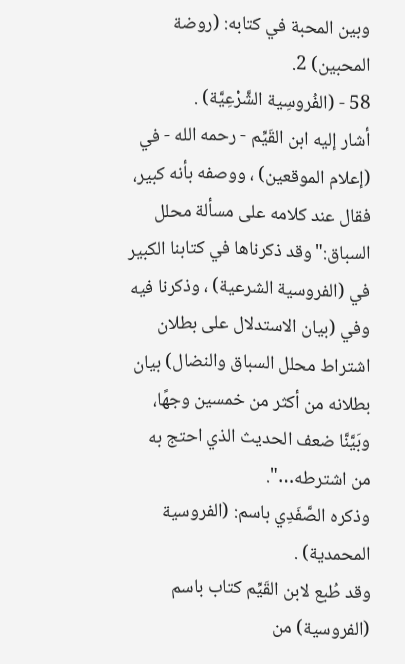وبين المحبة في كتابه: (روضة المحبين) 2.
58 - (الفُروسِية الشَّرْعِيَّة) .
أشار إليه ابن القَيِّم - رحمه الله - في (إعلام الموقعين) ، ووصفه بأنه كبير، فقال عند كلامه على مسألة محلل السباق:"وقد ذكرناها في كتابنا الكبير في (الفروسية الشرعية) ، وذكرنا فيه وفي (بيان الاستدلال على بطلان اشتراط محلل السباق والنضال) بيان بطلانه من أكثر من خمسين وجهًا، وبَيَّنَّا ضعف الحديث الذي احتج به من اشترطه…".
وذكره الصَّفَدِي باسم: (الفروسية المحمدية) .
وقد طُبع لابن القَيِّم كتاب باسم (الفروسية) من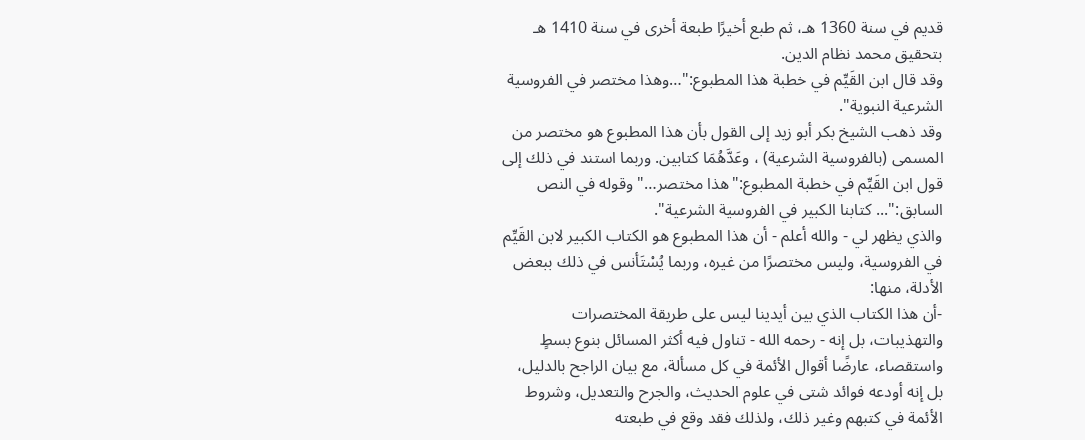قديم في سنة 1360 هـ، ثم طبع أخيرًا طبعة أخرى في سنة 1410 هـ بتحقيق محمد نظام الدين.
وقد قال ابن القَيِّم في خطبة هذا المطبوع:"…وهذا مختصر في الفروسية الشرعية النبوية".
وقد ذهب الشيخ بكر أبو زيد إلى القول بأن هذا المطبوع هو مختصر من المسمى (بالفروسية الشرعية) ، وعَدَّهُمَا كتابين. وربما استند في ذلك إلى قول ابن القَيِّم في خطبة المطبوع:"هذا مختصر…"وقوله في النص السابق:"... كتابنا الكبير في الفروسية الشرعية".
والذي يظهر لي - والله أعلم - أن هذا المطبوع هو الكتاب الكبير لابن القَيِّم في الفروسية، وليس مختصرًا من غيره، وربما يُسْتَأنس في ذلك ببعض الأدلة، منها:
-أن هذا الكتاب الذي بين أيدينا ليس على طريقة المختصرات والتهذيبات، بل إنه - رحمه الله - تناول فيه أكثر المسائل بنوع بسطٍ واستقصاء، عارضًا أقوال الأئمة في كل مسألة، مع بيان الراجح بالدليل، بل إنه أودعه فوائد شتى في علوم الحديث، والجرح والتعديل، وشروط الأئمة في كتبهم وغير ذلك، ولذلك فقد وقع في طبعته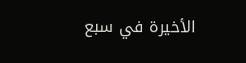الأخيرة في سبع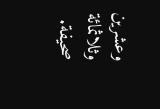وعشرين وثلاثمائة صحيفة.